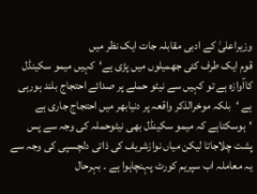وزیراعلیٰ کے ادبی مقابلہ جات ایک نظر میں
قوم ایک طرف کئی جھمیلوں میں پڑی ہے‘کہیں میمو سکینڈل کاآوازہ ہے تو کہیں سے نیٹو حملے پر صدائے احتجاج بلند ہورہی ہے ‘بلکہ موخرالذکر واقعہ پر دنیابھر میں احتجاج جاری ہے ‘ہوسکتاہے کہ میمو سکینڈل بھی نیٹوحملہ کی وجہ سے پس پشت چلاجاتا لیکن میاں نوازشریف کی ذاتی دلچسپی کی وجہ سے یہ معاملہ اب سپریم کورٹ پہنچاہوا ہے ۔ بہرحال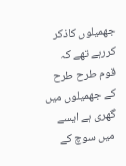جھمیلوں کاذکر کررہے تھے کہ قوم طرح طرح کے جھمیلوں میں گھری ہے ایسے میں سوچ کے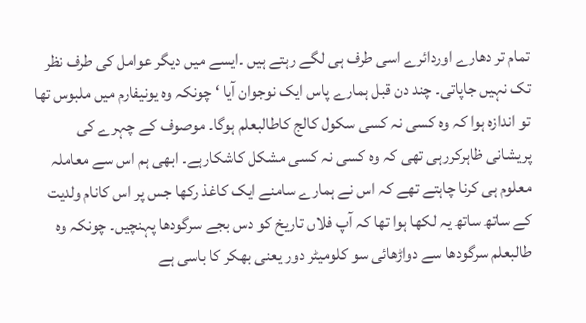تمام تر دھارے اوردائرے اسی طرف ہی لگے رہتے ہیں ۔ایسے میں دیگر عوامل کی طرف نظر تک نہیں جاپاتی۔ چند دن قبل ہمارے پاس ایک نوجوان آیا ‘ چونکہ وہ یونیفارم میں ملبوس تھا تو اندازہ ہوا کہ وہ کسی نہ کسی سکول کالج کاطالبعلم ہوگا۔ موصوف کے چہرے کی پریشانی ظاہرکررہی تھی کہ وہ کسی نہ کسی مشکل کاشکارہے۔ ابھی ہم اس سے معاملہ معلوم ہی کرنا چاہتے تھے کہ اس نے ہمارے سامنے ایک کاغذ رکھا جس پر اس کانام ولدیت کے ساتھ ساتھ یہ لکھا ہوا تھا کہ آپ فلاں تاریخ کو دس بجے سرگودھا پہنچیں۔ چونکہ وہ طالبعلم سرگودھا سے دواڑھائی سو کلومیٹر دور یعنی بھکر کا باسی ہے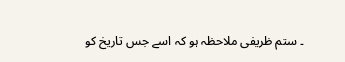۔ ستم ظریفی ملاحظہ ہو کہ اسے جس تاریخ کو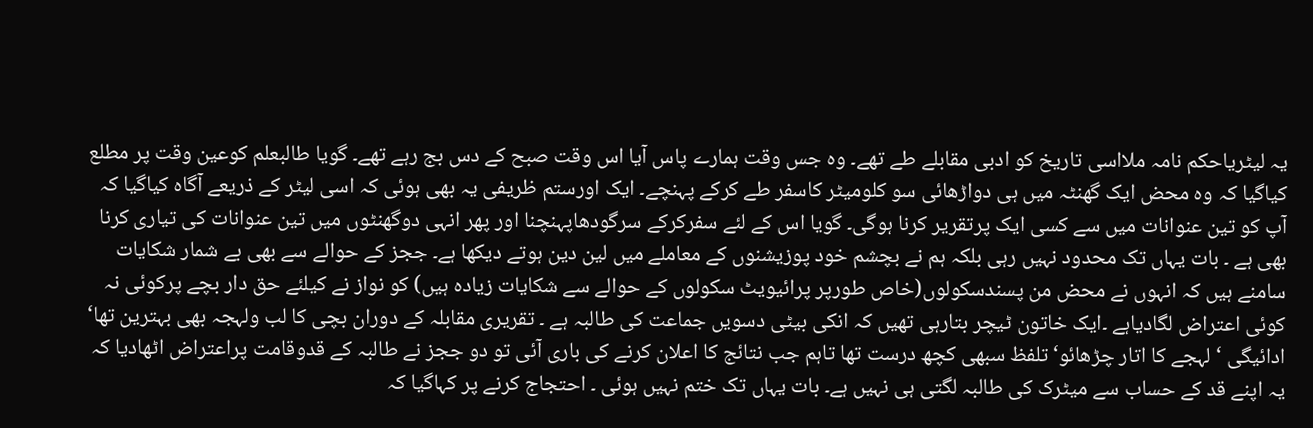یہ لیٹریاحکم نامہ ملااسی تاریخ کو ادبی مقابلے طے تھے۔ وہ جس وقت ہمارے پاس آیا اس وقت صبح کے دس بج رہے تھے۔ گویا طالبعلم کوعین وقت پر مطلع کیاگیا کہ وہ محض ایک گھنٹہ میں ہی دواڑھائی سو کلومیٹر کاسفر طے کرکے پہنچے۔ ایک اورستم ظریفی یہ بھی ہوئی کہ اسی لیٹر کے ذریعے آگاہ کیاگیا کہ آپ کو تین عنوانات میں سے کسی ایک پرتقریر کرنا ہوگی۔ گویا اس کے لئے سفرکرکے سرگودھاپہنچنا اور پھر انہی دوگھنٹوں میں تین عنوانات کی تیاری کرنا بھی ہے ۔ بات یہاں تک محدود نہیں رہی بلکہ ہم نے بچشم خود پوزیشنوں کے معاملے میں لین دین ہوتے دیکھا ہے۔ ججز کے حوالے سے بھی بے شمار شکایات سامنے ہیں کہ انہوں نے محض من پسندسکولوں(خاص طورپر پرائیویٹ سکولوں کے حوالے سے شکایات زیادہ ہیں) کو نواز نے کیلئے حق دار بچے پرکوئی نہ کوئی اعتراض لگادیاہے ۔ایک خاتون ٹیچر بتارہی تھیں کہ انکی بیٹی دسویں جماعت کی طالبہ ہے ۔ تقریری مقابلہ کے دوران بچی کا لب ولہجہ بھی بہترین تھا‘ ادائیگی ‘لہجے کا اتار چڑھائو‘تلفظ سبھی کچھ درست تھا تاہم جب نتائج کا اعلان کرنے کی باری آئی تو دو ججز نے طالبہ کے قدوقامت پراعتراض اٹھادیا کہ یہ اپنے قد کے حساب سے میٹرک کی طالبہ لگتی ہی نہیں ہے۔ بات یہاں تک ختم نہیں ہوئی ۔ احتجاج کرنے پر کہاگیا کہ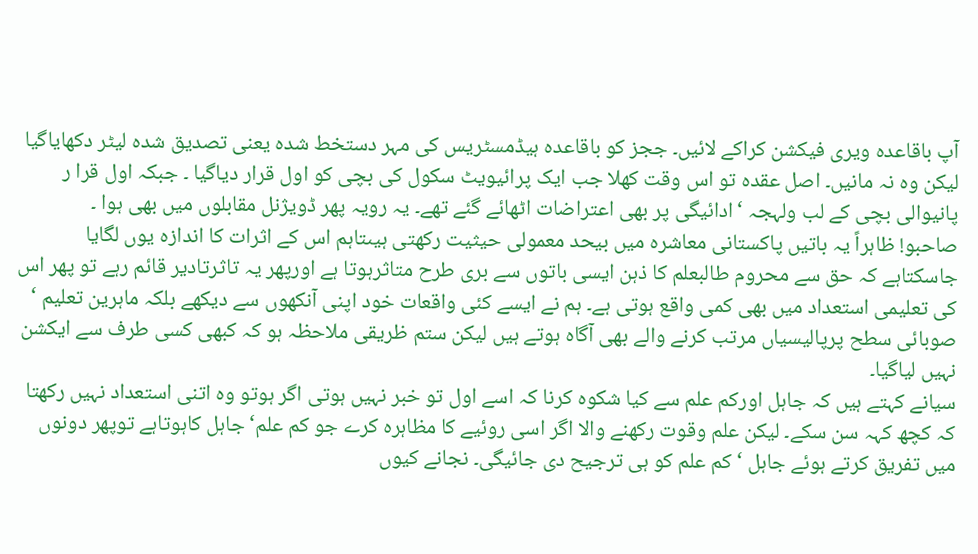آپ باقاعدہ ویری فیکشن کراکے لائیں۔ ججز کو باقاعدہ ہیڈمسٹریس کی مہر دستخط شدہ یعنی تصدیق شدہ لیٹر دکھایاگیا لیکن وہ نہ مانیں۔ اصل عقدہ تو اس وقت کھلا جب ایک پرائیویٹ سکول کی بچی کو اول قرار دیاگیا ۔ جبکہ اول قرا ر پانیوالی بچی کے لب ولہجہ ‘ادائیگی پر بھی اعتراضات اٹھائے گئے تھے۔ یہ رویہ پھر ڈویژنل مقابلوں میں بھی ہوا ۔
صاحبو! ظاہراً یہ باتیں پاکستانی معاشرہ میں بیحد معمولی حیثیت رکھتی ہیںتاہم اس کے اثرات کا اندازہ یوں لگایا جاسکتاہے کہ حق سے محروم طالبعلم کا ذہن ایسی باتوں سے بری طرح متاثرہوتا ہے اورپھر یہ تاثرتادیر قائم رہے تو پھر اس کی تعلیمی استعداد میں بھی کمی واقع ہوتی ہے۔ ہم نے ایسے کئی واقعات خود اپنی آنکھوں سے دیکھے بلکہ ماہرین تعلیم ‘ صوبائی سطح پرپالیسیاں مرتب کرنے والے بھی آگاہ ہوتے ہیں لیکن ستم ظریقی ملاحظہ ہو کہ کبھی کسی طرف سے ایکشن نہیں لیاگیا۔
سیانے کہتے ہیں کہ جاہل اورکم علم سے کیا شکوہ کرنا کہ اسے اول تو خبر نہیں ہوتی اگر ہوتو وہ اتنی استعداد نہیں رکھتا کہ کچھ کہہ سن سکے۔ لیکن علم وقوت رکھنے والا اگر اسی روئیے کا مظاہرہ کرے جو کم علم‘جاہل کاہوتاہے توپھر دونوں میں تفریق کرتے ہوئے جاہل ‘کم علم کو ہی ترجیح دی جائیگی۔ نجانے کیوں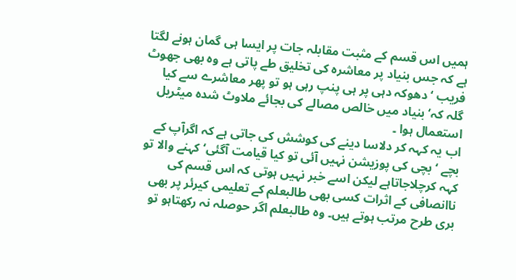ہمیں اس قسم کے مثبت مقابلہ جات پر ایسا ہی گمان ہونے لگتا ہے کہ جس بنیاد پر معاشرہ کی تخلیق طے پاتی ہے وہ بھی جھوٹ فریب ‘دھوکہ دہی پر ہی پنپ رہی ہو تو پھر معاشرے سے کیا گلہ کہ‘ بنیاد میں خالص مصالے کی بجائے ملاوٹ شدہ میٹریل استعمال ہوا ۔
اب یہ کہہ کر دلاسا دینے کی کوشش کی جاتی ہے کہ اگرآپ کے بچے ‘بچی کی پوزیشن نہیں آئی تو کیا قیامت آگئی‘ کہنے والا تو کہہ کرچلاجاتاہے لیکن اسے خبر نہیں ہوتی کہ اس قسم کی ناانصافی کے اثرات کسی بھی طالبعلم کے تعلیمی کیرئر پر بھی بری طرح مرتب ہوتے ہیں۔ وہ طالبعلم اگر حوصلہ نہ رکھتاہو تو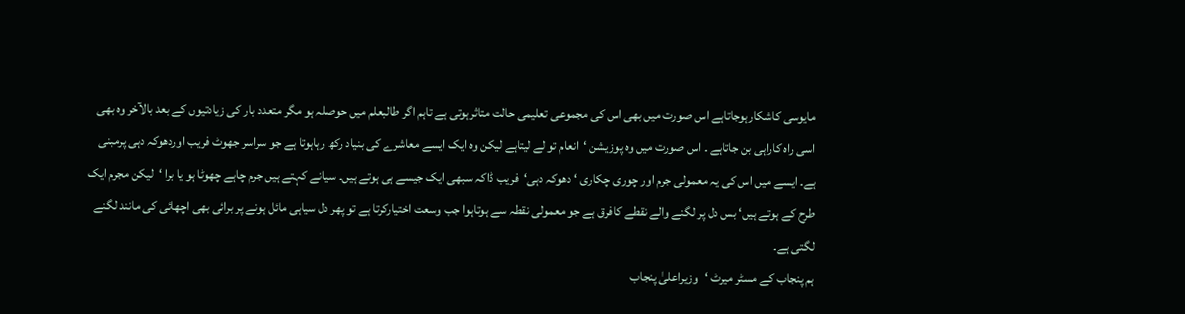مایوسی کاشکارہوجاتاہے اس صورت میں بھی اس کی مجموعی تعلیمی حالت متاثرہوتی ہے تاہم اگر طالبعلم میں حوصلہ ہو مگر متعدد بار کی زیادتیوں کے بعد بالآخر وہ بھی اسی راہ کاراہی بن جاتاہے ۔ اس صورت میں وہ پوزیشن ‘انعام تو لے لیتاہے لیکن وہ ایک ایسے معاشرے کی بنیاد رکھ رہاہوتا ہے جو سراسر جھوٹ فریب اوردھوکہ دہی پرمبنی ہے۔ ایسے میں اس کی یہ معمولی جرم اور چوری چکاری ‘ دھوکہ دہی‘فریب ڈاکہ سبھی ایک جیسے ہی ہوتے ہیں۔ سیانے کہتے ہیں جرم چاہے چھوٹا ہو یا برا ‘لیکن مجرم ایک طرح کے ہوتے ہیں‘ بس دل پر لگنے والے نقطے کافرق ہے جو معمولی نقطہ سے ہوتاہوا جب وسعت اختیارکرتا ہے تو پھر دل سیاہی مائل ہونے پر برائی بھی اچھائی کی مانند لگنے لگتی ہے۔
ہم پنجاب کے مسٹر میرٹ ‘وزیراعلیٰ پنجاب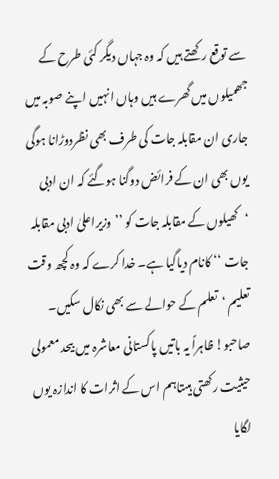سے توقع رکھتے ہیں کہ وہ جہاں دیگر کئی طرح کے جھمیلوں میں گھرے ہیں وہاں انہیں اپنے صوبہ میں جاری ان مقابلہ جات کی طرف بھی نظردوڑانا ہوگی یوں بھی ان کے فرائض دوگنا ہوگئے کہ ان ادبی ‘کھیلوں کے مقابلہ جات کو ’’وزیراعلیٰ ادبی مقابلہ جات ‘‘ کانام دیاگیا ہے۔ خدا کرے کہ وہ کچھ وقت تعلیم ‘تعلم کے حوالے سے بھی نکال سکیں۔
صاحبو! ظاہراً یہ باتیں پاکستانی معاشرہ میں بیحد معمولی حیثیت رکھتی ہیںتاہم اس کے اثرات کا اندازہ یوں لگایا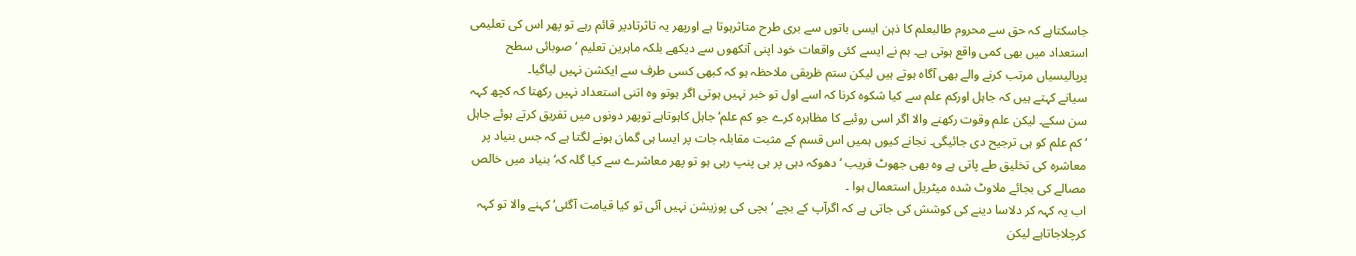جاسکتاہے کہ حق سے محروم طالبعلم کا ذہن ایسی باتوں سے بری طرح متاثرہوتا ہے اورپھر یہ تاثرتادیر قائم رہے تو پھر اس کی تعلیمی استعداد میں بھی کمی واقع ہوتی ہے۔ ہم نے ایسے کئی واقعات خود اپنی آنکھوں سے دیکھے بلکہ ماہرین تعلیم ‘ صوبائی سطح پرپالیسیاں مرتب کرنے والے بھی آگاہ ہوتے ہیں لیکن ستم ظریقی ملاحظہ ہو کہ کبھی کسی طرف سے ایکشن نہیں لیاگیا۔
سیانے کہتے ہیں کہ جاہل اورکم علم سے کیا شکوہ کرنا کہ اسے اول تو خبر نہیں ہوتی اگر ہوتو وہ اتنی استعداد نہیں رکھتا کہ کچھ کہہ سن سکے۔ لیکن علم وقوت رکھنے والا اگر اسی روئیے کا مظاہرہ کرے جو کم علم‘جاہل کاہوتاہے توپھر دونوں میں تفریق کرتے ہوئے جاہل ‘کم علم کو ہی ترجیح دی جائیگی۔ نجانے کیوں ہمیں اس قسم کے مثبت مقابلہ جات پر ایسا ہی گمان ہونے لگتا ہے کہ جس بنیاد پر معاشرہ کی تخلیق طے پاتی ہے وہ بھی جھوٹ فریب ‘دھوکہ دہی پر ہی پنپ رہی ہو تو پھر معاشرے سے کیا گلہ کہ‘ بنیاد میں خالص مصالے کی بجائے ملاوٹ شدہ میٹریل استعمال ہوا ۔
اب یہ کہہ کر دلاسا دینے کی کوشش کی جاتی ہے کہ اگرآپ کے بچے ‘بچی کی پوزیشن نہیں آئی تو کیا قیامت آگئی‘ کہنے والا تو کہہ کرچلاجاتاہے لیکن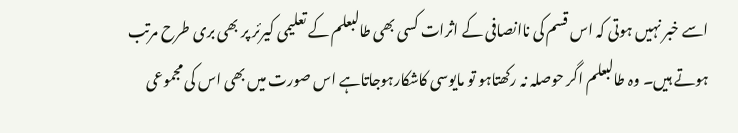اسے خبر نہیں ہوتی کہ اس قسم کی ناانصافی کے اثرات کسی بھی طالبعلم کے تعلیمی کیرئر پر بھی بری طرح مرتب ہوتے ہیں۔ وہ طالبعلم اگر حوصلہ نہ رکھتاہو تو مایوسی کاشکارہوجاتاہے اس صورت میں بھی اس کی مجموعی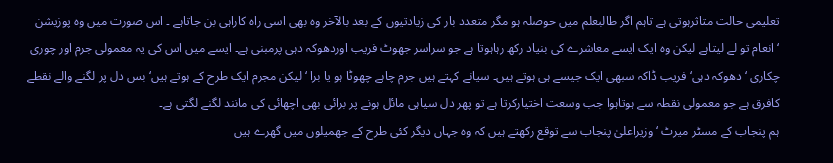تعلیمی حالت متاثرہوتی ہے تاہم اگر طالبعلم میں حوصلہ ہو مگر متعدد بار کی زیادتیوں کے بعد بالآخر وہ بھی اسی راہ کاراہی بن جاتاہے ۔ اس صورت میں وہ پوزیشن ‘انعام تو لے لیتاہے لیکن وہ ایک ایسے معاشرے کی بنیاد رکھ رہاہوتا ہے جو سراسر جھوٹ فریب اوردھوکہ دہی پرمبنی ہے۔ ایسے میں اس کی یہ معمولی جرم اور چوری چکاری ‘ دھوکہ دہی‘فریب ڈاکہ سبھی ایک جیسے ہی ہوتے ہیں۔ سیانے کہتے ہیں جرم چاہے چھوٹا ہو یا برا ‘لیکن مجرم ایک طرح کے ہوتے ہیں‘ بس دل پر لگنے والے نقطے کافرق ہے جو معمولی نقطہ سے ہوتاہوا جب وسعت اختیارکرتا ہے تو پھر دل سیاہی مائل ہونے پر برائی بھی اچھائی کی مانند لگنے لگتی ہے۔
ہم پنجاب کے مسٹر میرٹ ‘وزیراعلیٰ پنجاب سے توقع رکھتے ہیں کہ وہ جہاں دیگر کئی طرح کے جھمیلوں میں گھرے ہیں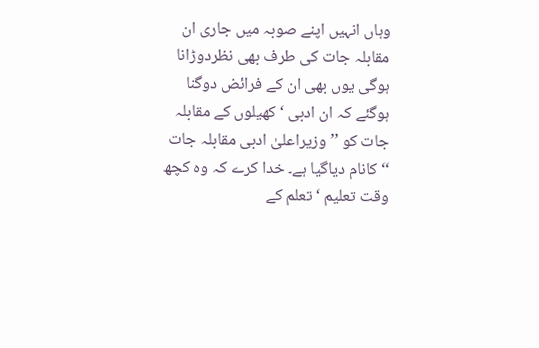وہاں انہیں اپنے صوبہ میں جاری ان مقابلہ جات کی طرف بھی نظردوڑانا ہوگی یوں بھی ان کے فرائض دوگنا ہوگئے کہ ان ادبی ‘کھیلوں کے مقابلہ جات کو ’’وزیراعلیٰ ادبی مقابلہ جات ‘‘ کانام دیاگیا ہے۔ خدا کرے کہ وہ کچھ وقت تعلیم ‘تعلم کے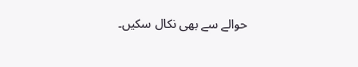حوالے سے بھی نکال سکیں۔